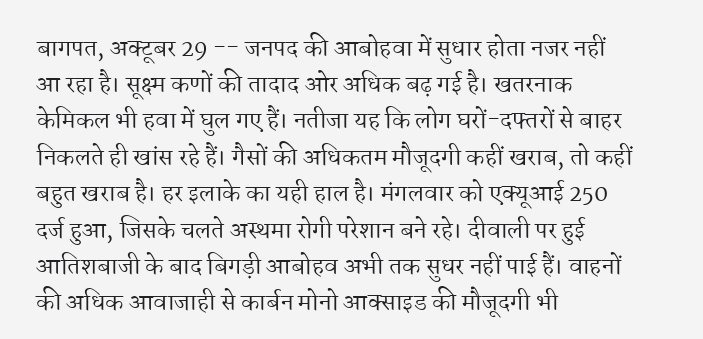बागपत, अक्टूबर 29 -- जनपद की आबोहवा में सुधार होता नजर नहीं आ रहा है। सूक्ष्म कणों की तादाद ओर अधिक बढ़ गई है। खतरनाक केमिकल भी हवा में घुल गए हैं। नतीजा यह कि लोग घरों-दफ्तरों से बाहर निकलते ही खांस रहे हैं। गैसों की अधिकतम मौजूदगी कहीं खराब, तो कहीं बहुत खराब है। हर इलाके का यही हाल है। मंगलवार को एक्यूआई 250 दर्ज हुआ, जिसके चलते अस्थमा रोगी परेशान बने रहे। दीवाली पर हुई आतिशबाजी के बाद बिगड़ी आबोहव अभी तक सुधर नहीं पाई हैं। वाहनों की अधिक आवाजाही से कार्बन मोनो आक्साइड की मौजूदगी भी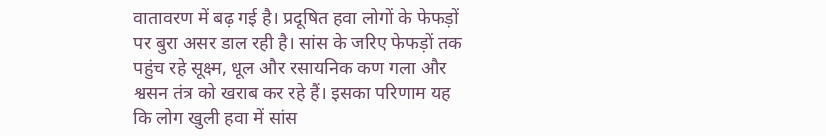वातावरण में बढ़ गई है। प्रदूषित हवा लोगों के फेफड़ों पर बुरा असर डाल रही है। सांस के जरिए फेफड़ों तक पहुंच रहे सूक्ष्म, धूल और रसायनिक कण गला और श्वसन तंत्र को खराब कर रहे हैं। इसका परिणाम यह कि लोग खुली हवा में सांस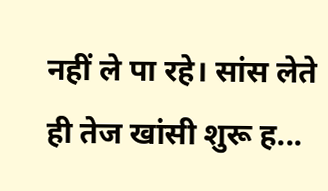नहीं ले पा रहे। सांस लेते ही तेज खांसी शुरू ह...